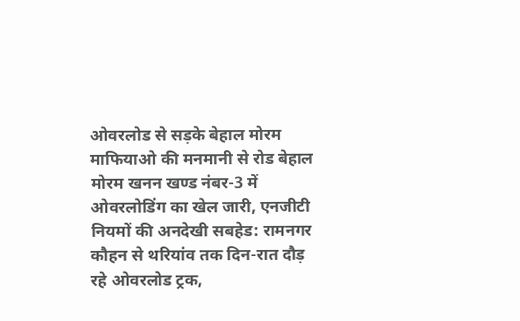ओवरलोड से सड़के बेहाल मोरम माफियाओ की मनमानी से रोड बेहाल मोरम खनन खण्ड नंबर-3 में ओवरलोडिंग का खेल जारी, एनजीटी नियमों की अनदेखी सबहेड: रामनगर कौहन से थरियांव तक दिन-रात दौड़ रहे ओवरलोड ट्रक,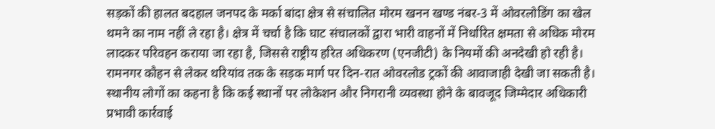सड़कों की हालत बदहाल जनपद के मर्का बांदा क्षेत्र से संचालित मोरम खनन खण्ड नंबर-3 में ओवरलोडिंग का खेल थमने का नाम नहीं ले रहा है। क्षेत्र में चर्चा है कि घाट संचालकों द्वारा भारी वाहनों में निर्धारित क्षमता से अधिक मोरम लादकर परिवहन कराया जा रहा है, जिससे राष्ट्रीय हरित अधिकरण (एनजीटी) के नियमों की अनदेखी हो रही है। रामनगर कौहन से लेकर थरियांव तक के सड़क मार्ग पर दिन-रात ओवरलोड ट्रकों की आवाजाही देखी जा सकती है। स्थानीय लोगों का कहना है कि कई स्थानों पर लोकेशन और निगरानी व्यवस्था होने के बावजूद जिम्मेदार अधिकारी प्रभावी कार्रवाई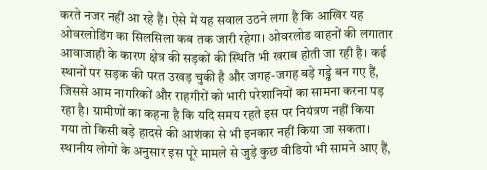करते नजर नहीं आ रहे हैं। ऐसे में यह सवाल उठने लगा है कि आखिर यह ओवरलोडिंग का सिलसिला कब तक जारी रहेगा। ओवरलोड वाहनों की लगातार आवाजाही के कारण क्षेत्र की सड़कों की स्थिति भी खराब होती जा रही है। कई स्थानों पर सड़क की परत उखड़ चुकी है और जगह-जगह बड़े गड्ढे बन गए हैं, जिससे आम नागरिकों और राहगीरों को भारी परेशानियों का सामना करना पड़ रहा है। ग्रामीणों का कहना है कि यदि समय रहते इस पर नियंत्रण नहीं किया गया तो किसी बड़े हादसे की आशंका से भी इनकार नहीं किया जा सकता। स्थानीय लोगों के अनुसार इस पूरे मामले से जुड़े कुछ वीडियो भी सामने आए हैं,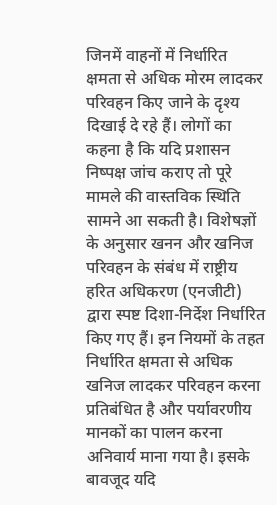जिनमें वाहनों में निर्धारित क्षमता से अधिक मोरम लादकर परिवहन किए जाने के दृश्य दिखाई दे रहे हैं। लोगों का कहना है कि यदि प्रशासन निष्पक्ष जांच कराए तो पूरे मामले की वास्तविक स्थिति सामने आ सकती है। विशेषज्ञों के अनुसार खनन और खनिज परिवहन के संबंध में राष्ट्रीय हरित अधिकरण (एनजीटी) द्वारा स्पष्ट दिशा-निर्देश निर्धारित किए गए हैं। इन नियमों के तहत निर्धारित क्षमता से अधिक खनिज लादकर परिवहन करना प्रतिबंधित है और पर्यावरणीय मानकों का पालन करना अनिवार्य माना गया है। इसके बावजूद यदि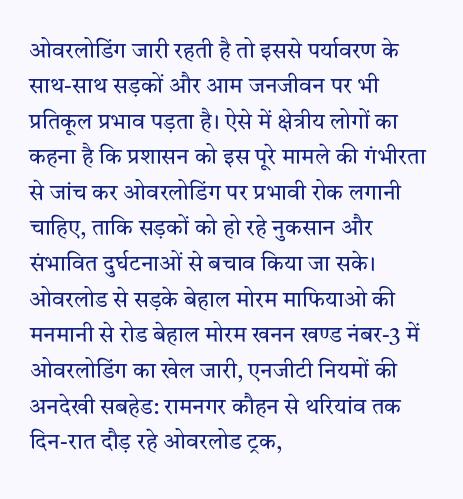ओवरलोडिंग जारी रहती है तो इससे पर्यावरण के साथ-साथ सड़कों और आम जनजीवन पर भी प्रतिकूल प्रभाव पड़ता है। ऐसे में क्षेत्रीय लोगों का कहना है कि प्रशासन को इस पूरे मामले की गंभीरता से जांच कर ओवरलोडिंग पर प्रभावी रोक लगानी चाहिए, ताकि सड़कों को हो रहे नुकसान और संभावित दुर्घटनाओं से बचाव किया जा सके।
ओवरलोड से सड़के बेहाल मोरम माफियाओ की मनमानी से रोड बेहाल मोरम खनन खण्ड नंबर-3 में ओवरलोडिंग का खेल जारी, एनजीटी नियमों की अनदेखी सबहेड: रामनगर कौहन से थरियांव तक दिन-रात दौड़ रहे ओवरलोड ट्रक,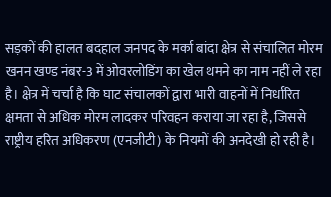सड़कों की हालत बदहाल जनपद के मर्का बांदा क्षेत्र से संचालित मोरम खनन खण्ड नंबर-3 में ओवरलोडिंग का खेल थमने का नाम नहीं ले रहा है। क्षेत्र में चर्चा है कि घाट संचालकों द्वारा भारी वाहनों में निर्धारित क्षमता से अधिक मोरम लादकर परिवहन कराया जा रहा है, जिससे राष्ट्रीय हरित अधिकरण (एनजीटी) के नियमों की अनदेखी हो रही है।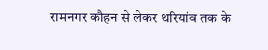रामनगर कौहन से लेकर थरियांव तक के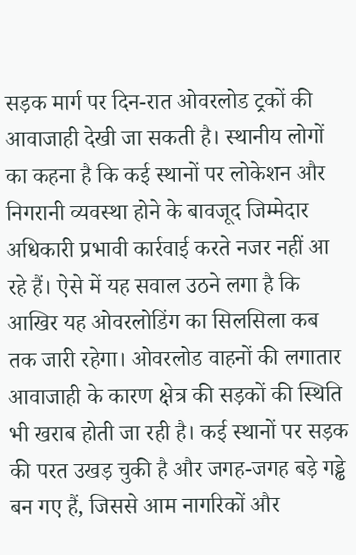सड़क मार्ग पर दिन-रात ओवरलोड ट्रकों की आवाजाही देखी जा सकती है। स्थानीय लोगों का कहना है कि कई स्थानों पर लोकेशन और निगरानी व्यवस्था होने के बावजूद जिम्मेदार अधिकारी प्रभावी कार्रवाई करते नजर नहीं आ रहे हैं। ऐसे में यह सवाल उठने लगा है कि आखिर यह ओवरलोडिंग का सिलसिला कब तक जारी रहेगा। ओवरलोड वाहनों की लगातार आवाजाही के कारण क्षेत्र की सड़कों की स्थिति भी खराब होती जा रही है। कई स्थानों पर सड़क की परत उखड़ चुकी है और जगह-जगह बड़े गड्ढे बन गए हैं, जिससे आम नागरिकों और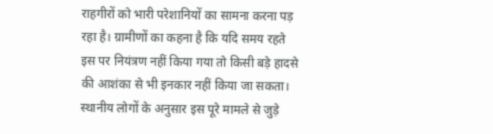राहगीरों को भारी परेशानियों का सामना करना पड़ रहा है। ग्रामीणों का कहना है कि यदि समय रहते इस पर नियंत्रण नहीं किया गया तो किसी बड़े हादसे की आशंका से भी इनकार नहीं किया जा सकता। स्थानीय लोगों के अनुसार इस पूरे मामले से जुड़े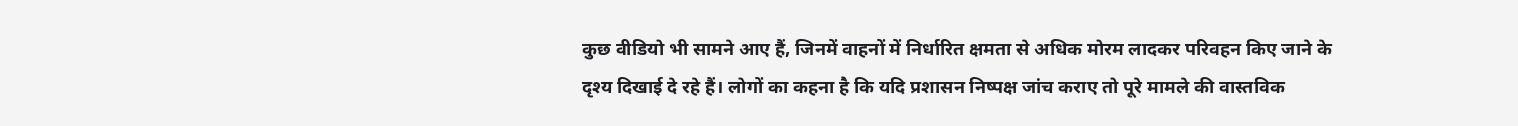कुछ वीडियो भी सामने आए हैं, जिनमें वाहनों में निर्धारित क्षमता से अधिक मोरम लादकर परिवहन किए जाने के दृश्य दिखाई दे रहे हैं। लोगों का कहना है कि यदि प्रशासन निष्पक्ष जांच कराए तो पूरे मामले की वास्तविक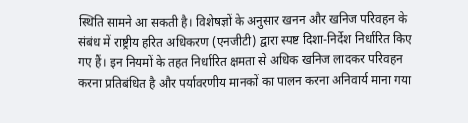स्थिति सामने आ सकती है। विशेषज्ञों के अनुसार खनन और खनिज परिवहन के संबंध में राष्ट्रीय हरित अधिकरण (एनजीटी) द्वारा स्पष्ट दिशा-निर्देश निर्धारित किए गए हैं। इन नियमों के तहत निर्धारित क्षमता से अधिक खनिज लादकर परिवहन करना प्रतिबंधित है और पर्यावरणीय मानकों का पालन करना अनिवार्य माना गया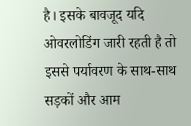है। इसके बावजूद यदि ओवरलोडिंग जारी रहती है तो इससे पर्यावरण के साथ-साथ सड़कों और आम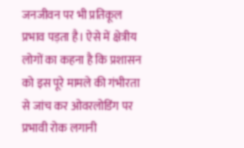जनजीवन पर भी प्रतिकूल प्रभाव पड़ता है। ऐसे में क्षेत्रीय लोगों का कहना है कि प्रशासन को इस पूरे मामले की गंभीरता से जांच कर ओवरलोडिंग पर प्रभावी रोक लगानी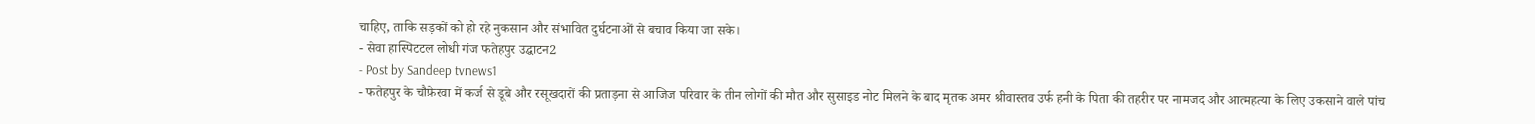चाहिए, ताकि सड़कों को हो रहे नुकसान और संभावित दुर्घटनाओं से बचाव किया जा सके।
- सेवा हास्पिटटल लोधी गंज फतेहपुर उद्घाटन2
- Post by Sandeep tvnews1
- फतेहपुर के चौफ़ेरवा में कर्ज से डूबे और रसूखदारों की प्रताड़ना से आजिज परिवार के तीन लोगों की मौत और सुसाइड नोट मिलने के बाद मृतक अमर श्रीवास्तव उर्फ हनी के पिता की तहरीर पर नामजद और आत्महत्या के लिए उकसाने वाले पांच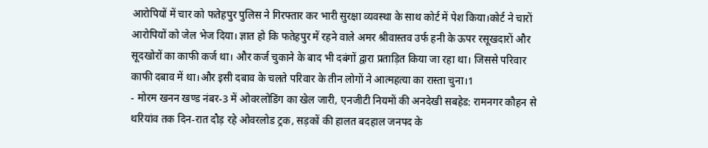आरोपियों में चार को फतेहपुर पुलिस ने गिरफ्तार कर भारी सुरक्षा व्यवस्था के साथ कोर्ट में पेश किया।कोर्ट ने चारों आरोपियों को जेल भेज दिया। ज्ञात हो कि फतेहपुर में रहने वाले अमर श्रीवास्तव उर्फ हनी के ऊपर रसूखदारों और सूदखोरों का काफी कर्ज था। और कर्ज चुकाने के बाद भी दबंगों द्वारा प्रताड़ित किया जा रहा था। जिससे परिवार काफी दबाव में था।और इसी दबाव के चलते परिवार के तीन लोगों ने आत्महत्या का रास्ता चुना।1
- मोरम खनन खण्ड नंबर-3 में ओवरलोडिंग का खेल जारी, एनजीटी नियमों की अनदेखी सबहेड: रामनगर कौहन से थरियांव तक दिन-रात दौड़ रहे ओवरलोड ट्रक, सड़कों की हालत बदहाल जनपद के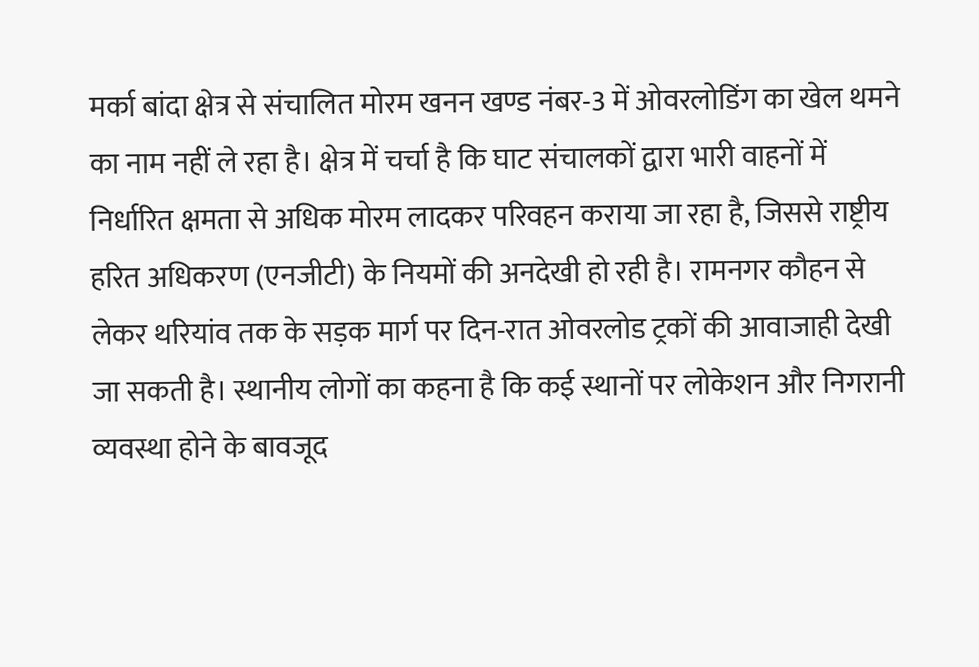मर्का बांदा क्षेत्र से संचालित मोरम खनन खण्ड नंबर-3 में ओवरलोडिंग का खेल थमने का नाम नहीं ले रहा है। क्षेत्र में चर्चा है कि घाट संचालकों द्वारा भारी वाहनों में निर्धारित क्षमता से अधिक मोरम लादकर परिवहन कराया जा रहा है, जिससे राष्ट्रीय हरित अधिकरण (एनजीटी) के नियमों की अनदेखी हो रही है। रामनगर कौहन से लेकर थरियांव तक के सड़क मार्ग पर दिन-रात ओवरलोड ट्रकों की आवाजाही देखी जा सकती है। स्थानीय लोगों का कहना है कि कई स्थानों पर लोकेशन और निगरानी व्यवस्था होने के बावजूद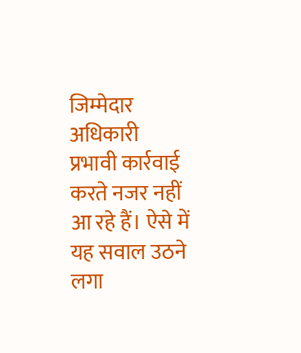जिम्मेदार अधिकारी प्रभावी कार्रवाई करते नजर नहीं आ रहे हैं। ऐसे में यह सवाल उठने लगा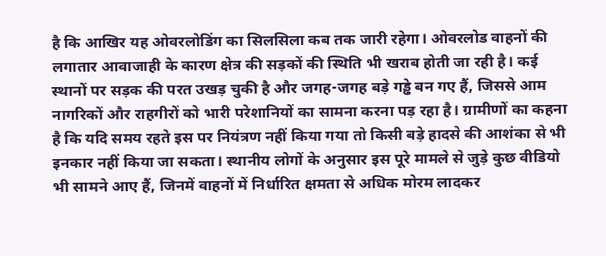है कि आखिर यह ओवरलोडिंग का सिलसिला कब तक जारी रहेगा। ओवरलोड वाहनों की लगातार आवाजाही के कारण क्षेत्र की सड़कों की स्थिति भी खराब होती जा रही है। कई स्थानों पर सड़क की परत उखड़ चुकी है और जगह-जगह बड़े गड्ढे बन गए हैं, जिससे आम नागरिकों और राहगीरों को भारी परेशानियों का सामना करना पड़ रहा है। ग्रामीणों का कहना है कि यदि समय रहते इस पर नियंत्रण नहीं किया गया तो किसी बड़े हादसे की आशंका से भी इनकार नहीं किया जा सकता। स्थानीय लोगों के अनुसार इस पूरे मामले से जुड़े कुछ वीडियो भी सामने आए हैं, जिनमें वाहनों में निर्धारित क्षमता से अधिक मोरम लादकर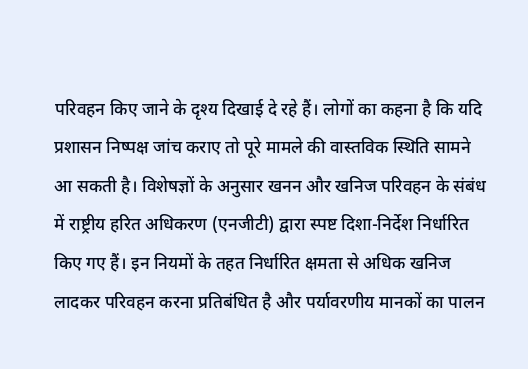परिवहन किए जाने के दृश्य दिखाई दे रहे हैं। लोगों का कहना है कि यदि प्रशासन निष्पक्ष जांच कराए तो पूरे मामले की वास्तविक स्थिति सामने आ सकती है। विशेषज्ञों के अनुसार खनन और खनिज परिवहन के संबंध में राष्ट्रीय हरित अधिकरण (एनजीटी) द्वारा स्पष्ट दिशा-निर्देश निर्धारित किए गए हैं। इन नियमों के तहत निर्धारित क्षमता से अधिक खनिज लादकर परिवहन करना प्रतिबंधित है और पर्यावरणीय मानकों का पालन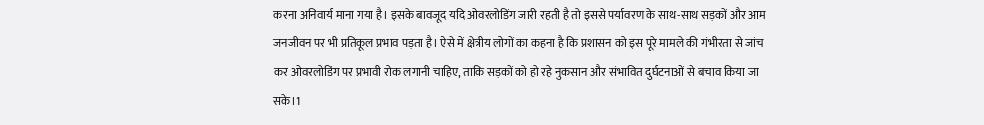करना अनिवार्य माना गया है। इसके बावजूद यदि ओवरलोडिंग जारी रहती है तो इससे पर्यावरण के साथ-साथ सड़कों और आम जनजीवन पर भी प्रतिकूल प्रभाव पड़ता है। ऐसे में क्षेत्रीय लोगों का कहना है कि प्रशासन को इस पूरे मामले की गंभीरता से जांच कर ओवरलोडिंग पर प्रभावी रोक लगानी चाहिए, ताकि सड़कों को हो रहे नुकसान और संभावित दुर्घटनाओं से बचाव किया जा सके।1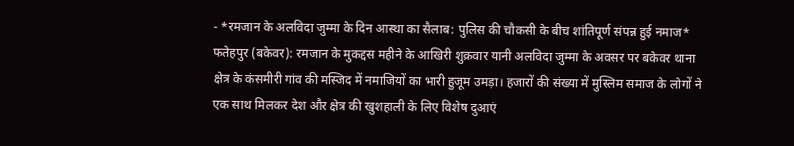- *रमजान के अलविदा जुम्मा के दिन आस्था का सैलाब: पुलिस की चौकसी के बीच शांतिपूर्ण संपन्न हुई नमाज* फतेहपुर (बकेवर): रमजान के मुकद्दस महीने के आखिरी शुक्रवार यानी अलविदा जुम्मा के अवसर पर बकेवर थाना क्षेत्र के कंसमीरी गांव की मस्जिद में नमाजियों का भारी हुजूम उमड़ा। हजारों की संख्या में मुस्लिम समाज के लोगों ने एक साथ मिलकर देश और क्षेत्र की खुशहाली के लिए विशेष दुआएं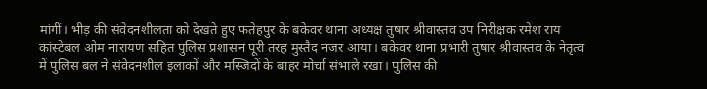मांगीं। भीड़ की संवेदनशीलता को देखते हुए फतेहपुर के बकेवर थाना अध्यक्ष तुषार श्रीवास्तव उप निरीक्षक रमेश राय कांस्टेबल ओम नारायण सहित पुलिस प्रशासन पूरी तरह मुस्तैद नजर आया। बकेवर थाना प्रभारी तुषार श्रीवास्तव के नेतृत्व में पुलिस बल ने संवेदनशील इलाकों और मस्जिदों के बाहर मोर्चा संभाले रखा। पुलिस की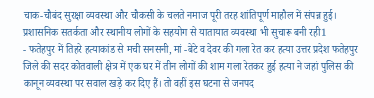चाक-चौबंद सुरक्षा व्यवस्था और चौकसी के चलते नमाज पूरी तरह शांतिपूर्ण माहौल में संपन्न हुई। प्रशासनिक सतर्कता और स्थानीय लोगों के सहयोग से यातायात व्यवस्था भी सुचारू बनी रही1
- फतेहपुर में तिहरे हत्याकांड से मची सनसनी, मां -बेटे व देवर की गला रेत कर हत्या उत्तर प्रदेश फतेहपुर जिले की सदर कोतवाली क्षेत्र में एक घर में तीन लोगों की शाम गला रेतकर हुई हत्या ने जहां पुलिस की कानून व्यवस्था पर सवाल खड़े कर दिए हैं। तो वहीं इस घटना से जनपद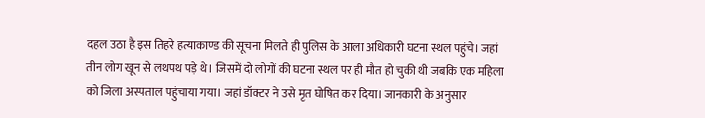दहल उठा है इस तिहरे हत्याकाण्ड की सूचना मिलते ही पुलिस के आला अधिकारी घटना स्थल पहुंचे। जहां तीन लोग खून से लथपथ पड़े थे। जिसमें दो लोगों की घटना स्थल पर ही मौत हो चुकी थी जबकि एक महिला को जिला अस्पताल पहुंचाया गया। जहां डॉक्टर ने उसे मृत घोषित कर दिया। जानकारी के अनुसार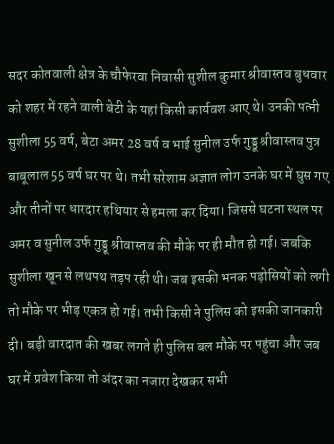सदर कोतवाली क्षेत्र के चौफेरवा निवासी सुशील कुमार श्रीवास्तव बुधवार को शहर में रहने वाली बेटी के यहां किसी कार्यवश आए थे। उनकी पत्नी सुशीला 55 वर्ष, बेटा अमर 28 वर्ष व भाई सुनील उर्फ गुड्डू श्रीवास्तव पुत्र बाबूलाल 55 वर्ष घर पर थे। तभी सरेशाम अज्ञात लोग उनके घर में घुस गए और तीनों पर धारदार हथियार से हमला कर दिया। जिससे घटना स्थल पर अमर व सुनील उर्फ गुड्डू श्रीवास्तव की मौके पर ही मौत हो गई। जबकि सुशीला खून से लथपथ तड़प रही थी। जब इसकी भनक पड़ोसियों को लगी तो मौके पर भीड़ एकत्र हो गई। तभी किसी ने पुलिस को इसकी जानकारी दी। बड़ी वारदात की खबर लगते ही पुलिस बल मौके पर पहुंचा और जब घर में प्रवेश किया तो अंदर का नजारा देखकर सभी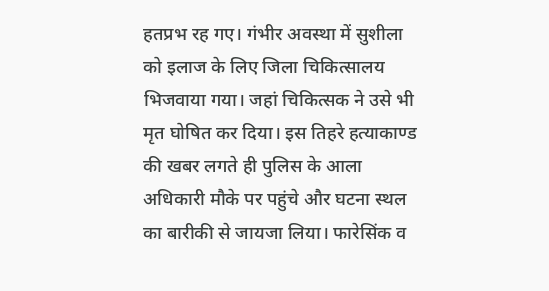हतप्रभ रह गए। गंभीर अवस्था में सुशीला को इलाज के लिए जिला चिकित्सालय भिजवाया गया। जहां चिकित्सक ने उसे भी मृत घोषित कर दिया। इस तिहरे हत्याकाण्ड की खबर लगते ही पुलिस के आला अधिकारी मौके पर पहुंचे और घटना स्थल का बारीकी से जायजा लिया। फारेसिंक व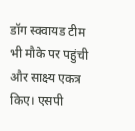डॉग स्क्वायड टीम भी मौके पर पहुंची और साक्ष्य एकत्र किए। एसपी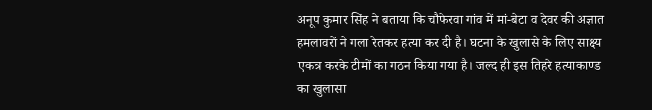अनूप कुमार सिंह ने बताया कि चौफेरवा गांव में मां-बेटा व देवर की अज्ञात हमलावरों ने गला रेतकर हत्या कर दी है। घटना के खुलासे के लिए साक्ष्य एकत्र करके टीमों का गठन किया गया है। जल्द ही इस तिहरे हत्याकाण्ड का खुलासा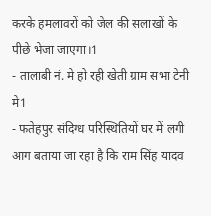करके हमलावरों को जेल की सलाखों के पीछे भेजा जाएगा।1
- तालाबी नं. मे हो रही खेती ग्राम सभा टेनी मे1
- फतेहपुर संदिग्ध परिस्थितियों घर में लगी आग बताया जा रहा है कि राम सिंह यादव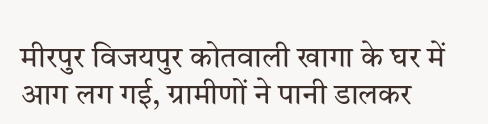मीरपुर विजयपुर कोतवाली खागा के घर में आग लग गई, ग्रामीणों ने पानी डालकर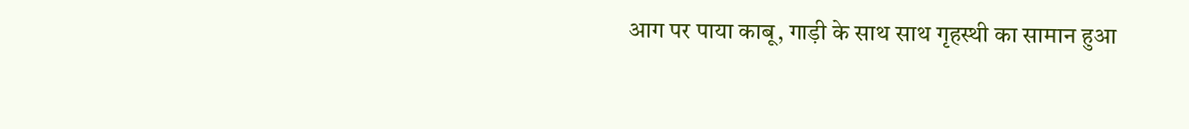आग पर पाया काबू, गाड़ी के साथ साथ गृहस्थी का सामान हुआ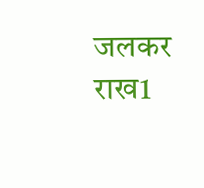जलकर राख1